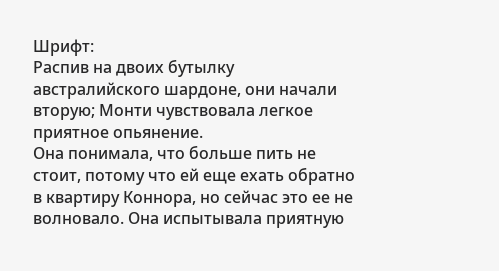Шрифт:
Распив на двоих бутылку австралийского шардоне, они начали вторую; Монти чувствовала легкое приятное опьянение.
Она понимала, что больше пить не стоит, потому что ей еще ехать обратно в квартиру Коннора, но сейчас это ее не волновало. Она испытывала приятную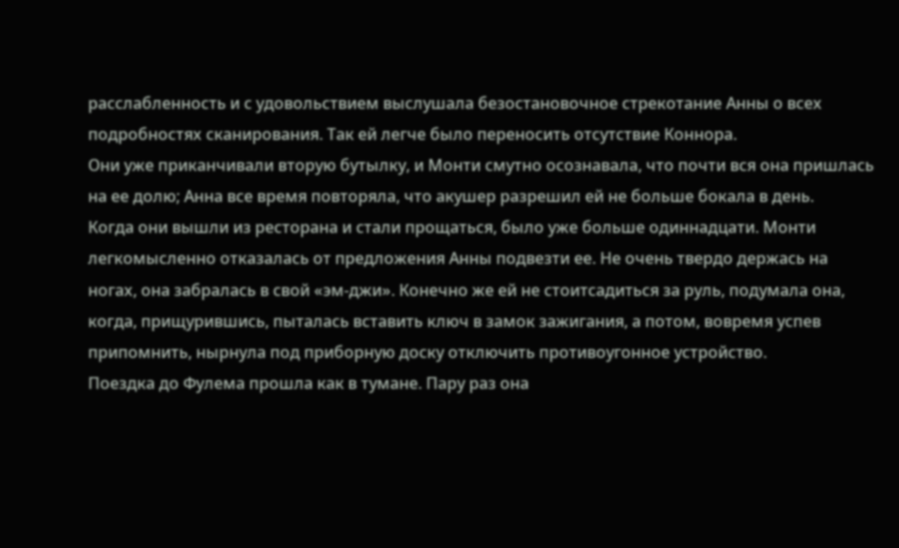расслабленность и с удовольствием выслушала безостановочное стрекотание Анны о всех подробностях сканирования. Так ей легче было переносить отсутствие Коннора.
Они уже приканчивали вторую бутылку, и Монти смутно осознавала, что почти вся она пришлась на ее долю; Анна все время повторяла, что акушер разрешил ей не больше бокала в день.
Когда они вышли из ресторана и стали прощаться, было уже больше одиннадцати. Монти легкомысленно отказалась от предложения Анны подвезти ее. Не очень твердо держась на ногах, она забралась в свой «эм-джи». Конечно же ей не стоитсадиться за руль, подумала она, когда, прищурившись, пыталась вставить ключ в замок зажигания, а потом, вовремя успев припомнить, нырнула под приборную доску отключить противоугонное устройство.
Поездка до Фулема прошла как в тумане. Пару раз она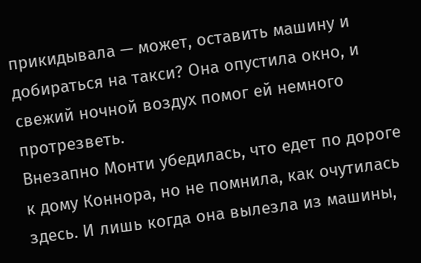прикидывала — может, оставить машину и добираться на такси? Она опустила окно, и свежий ночной воздух помог ей немного протрезветь.
Внезапно Монти убедилась, что едет по дороге к дому Коннора, но не помнила, как очутилась здесь. И лишь когда она вылезла из машины,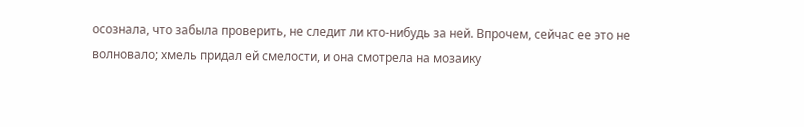осознала, что забыла проверить, не следит ли кто-нибудь за ней. Впрочем, сейчас ее это не волновало; хмель придал ей смелости, и она смотрела на мозаику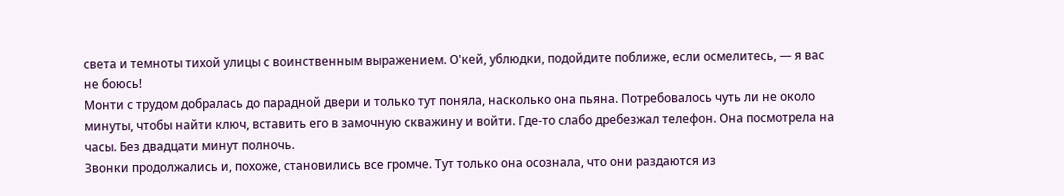света и темноты тихой улицы с воинственным выражением. О'кей, ублюдки, подойдите поближе, если осмелитесь, — я вас не боюсь!
Монти с трудом добралась до парадной двери и только тут поняла, насколько она пьяна. Потребовалось чуть ли не около минуты, чтобы найти ключ, вставить его в замочную скважину и войти. Где-то слабо дребезжал телефон. Она посмотрела на часы. Без двадцати минут полночь.
Звонки продолжались и, похоже, становились все громче. Тут только она осознала, что они раздаются из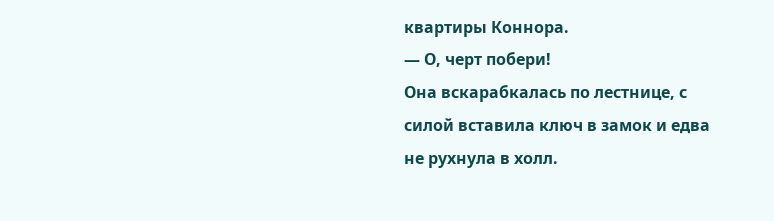квартиры Коннора.
— О, черт побери!
Она вскарабкалась по лестнице, с силой вставила ключ в замок и едва не рухнула в холл.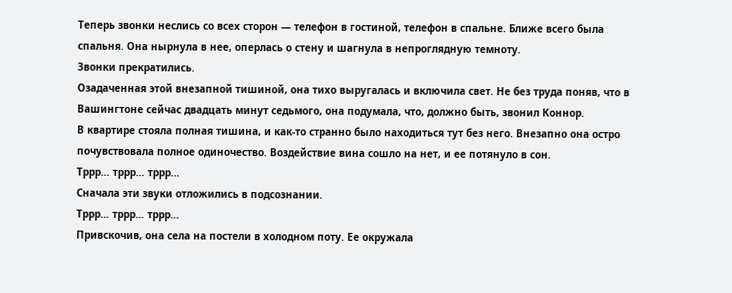Теперь звонки неслись со всех сторон — телефон в гостиной, телефон в спальне. Ближе всего была спальня. Она нырнула в нее, оперлась о стену и шагнула в непроглядную темноту.
Звонки прекратились.
Озадаченная этой внезапной тишиной, она тихо выругалась и включила свет. Не без труда поняв, что в Вашингтоне сейчас двадцать минут седьмого, она подумала, что, должно быть, звонил Коннор.
В квартире стояла полная тишина, и как-то странно было находиться тут без него. Внезапно она остро почувствовала полное одиночество. Воздействие вина сошло на нет, и ее потянуло в сон.
Тррр… тррр… тррр…
Сначала эти звуки отложились в подсознании.
Тррр… тррр… тррр…
Привскочив, она села на постели в холодном поту. Ее окружала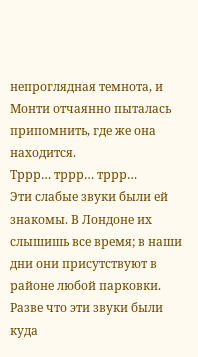непроглядная темнота, и Монти отчаянно пыталась припомнить, где же она находится.
Тррр… тррр… тррр…
Эти слабые звуки были ей знакомы. В Лондоне их слышишь все время; в наши дни они присутствуют в районе любой парковки. Разве что эти звуки были куда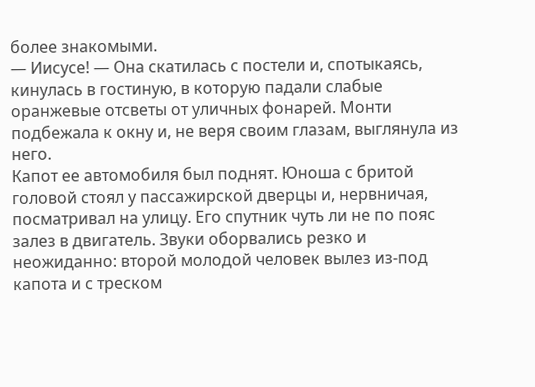более знакомыми.
— Иисусе! — Она скатилась с постели и, спотыкаясь, кинулась в гостиную, в которую падали слабые оранжевые отсветы от уличных фонарей. Монти подбежала к окну и, не веря своим глазам, выглянула из него.
Капот ее автомобиля был поднят. Юноша с бритой головой стоял у пассажирской дверцы и, нервничая, посматривал на улицу. Его спутник чуть ли не по пояс залез в двигатель. Звуки оборвались резко и неожиданно: второй молодой человек вылез из-под капота и с треском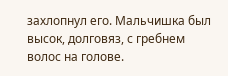захлопнул его. Мальчишка был высок, долговяз, с гребнем волос на голове.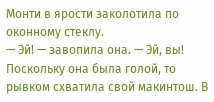Монти в ярости заколотила по оконному стеклу.
— Эй! — завопила она. — Эй, вы!
Поскольку она была голой, то рывком схватила свой макинтош. В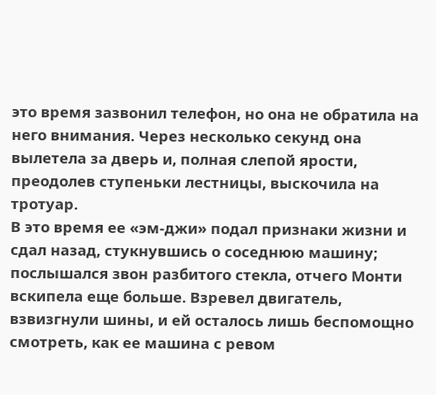это время зазвонил телефон, но она не обратила на него внимания. Через несколько секунд она вылетела за дверь и, полная слепой ярости, преодолев ступеньки лестницы, выскочила на тротуар.
В это время ее «эм-джи» подал признаки жизни и сдал назад, стукнувшись о соседнюю машину; послышался звон разбитого стекла, отчего Монти вскипела еще больше. Взревел двигатель, взвизгнули шины, и ей осталось лишь беспомощно смотреть, как ее машина с ревом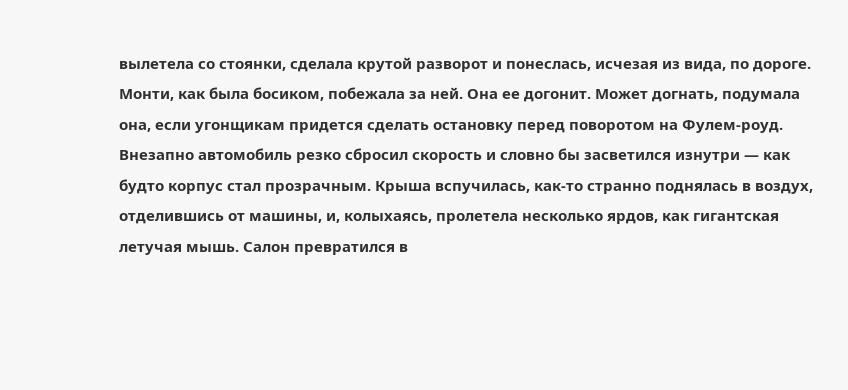вылетела со стоянки, сделала крутой разворот и понеслась, исчезая из вида, по дороге.
Монти, как была босиком, побежала за ней. Она ее догонит. Может догнать, подумала она, если угонщикам придется сделать остановку перед поворотом на Фулем-роуд.
Внезапно автомобиль резко сбросил скорость и словно бы засветился изнутри — как будто корпус стал прозрачным. Крыша вспучилась, как-то странно поднялась в воздух, отделившись от машины, и, колыхаясь, пролетела несколько ярдов, как гигантская летучая мышь. Салон превратился в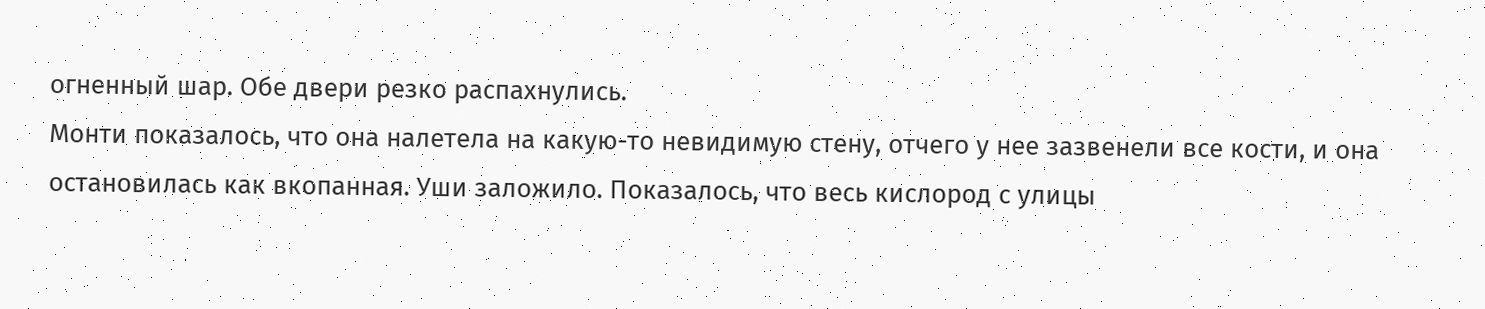огненный шар. Обе двери резко распахнулись.
Монти показалось, что она налетела на какую-то невидимую стену, отчего у нее зазвенели все кости, и она остановилась как вкопанная. Уши заложило. Показалось, что весь кислород с улицы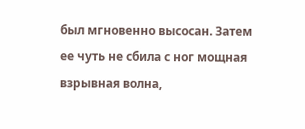был мгновенно высосан. Затем ее чуть не сбила с ног мощная взрывная волна,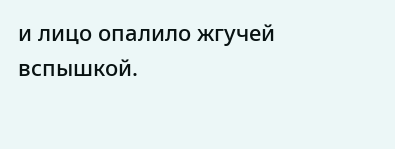и лицо опалило жгучей вспышкой.